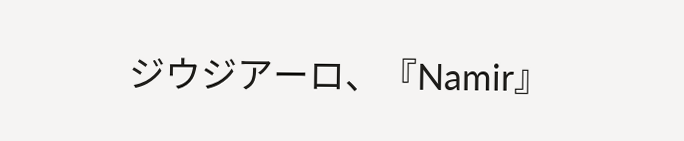ジウジアーロ、『Namir』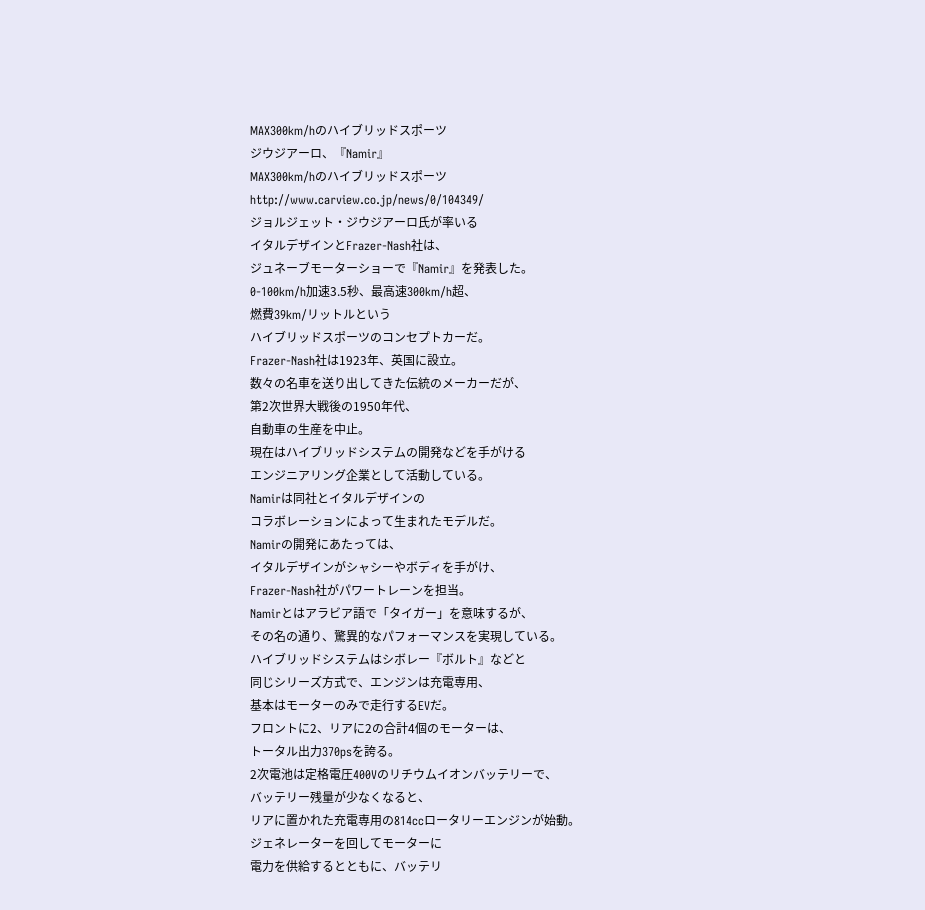MAX300km/hのハイブリッドスポーツ
ジウジアーロ、『Namir』
MAX300km/hのハイブリッドスポーツ
http://www.carview.co.jp/news/0/104349/
ジョルジェット・ジウジアーロ氏が率いる
イタルデザインとFrazer-Nash社は、
ジュネーブモーターショーで『Namir』を発表した。
0-100km/h加速3.5秒、最高速300km/h超、
燃費39km/リットルという
ハイブリッドスポーツのコンセプトカーだ。
Frazer-Nash社は1923年、英国に設立。
数々の名車を送り出してきた伝統のメーカーだが、
第2次世界大戦後の1950年代、
自動車の生産を中止。
現在はハイブリッドシステムの開発などを手がける
エンジニアリング企業として活動している。
Namirは同社とイタルデザインの
コラボレーションによって生まれたモデルだ。
Namirの開発にあたっては、
イタルデザインがシャシーやボディを手がけ、
Frazer-Nash社がパワートレーンを担当。
Namirとはアラビア語で「タイガー」を意味するが、
その名の通り、驚異的なパフォーマンスを実現している。
ハイブリッドシステムはシボレー『ボルト』などと
同じシリーズ方式で、エンジンは充電専用、
基本はモーターのみで走行するEVだ。
フロントに2、リアに2の合計4個のモーターは、
トータル出力370psを誇る。
2次電池は定格電圧400Vのリチウムイオンバッテリーで、
バッテリー残量が少なくなると、
リアに置かれた充電専用の814ccロータリーエンジンが始動。
ジェネレーターを回してモーターに
電力を供給するとともに、バッテリ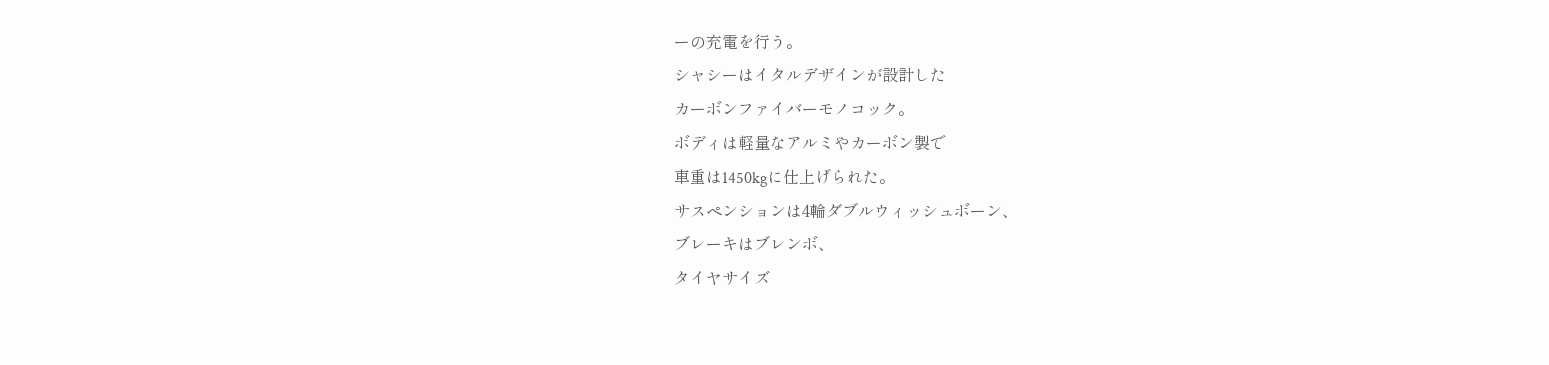ーの充電を行う。
シャシーはイタルデザインが設計した
カーボンファイバーモノコック。
ボディは軽量なアルミやカーボン製で
車重は1450kgに仕上げられた。
サスペンションは4輪ダブルウィッシュボーン、
ブレーキはブレンボ、
タイヤサイズ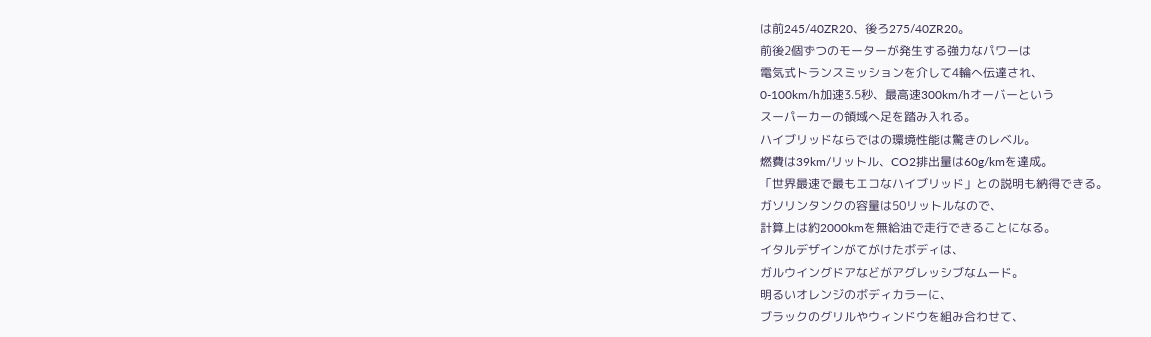は前245/40ZR20、後ろ275/40ZR20。
前後2個ずつのモーターが発生する強力なパワーは
電気式トランスミッションを介して4輪へ伝達され、
0-100km/h加速3.5秒、最高速300km/hオーバーという
スーパーカーの領域へ足を踏み入れる。
ハイブリッドならではの環境性能は驚きのレベル。
燃費は39km/リットル、CO2排出量は60g/kmを達成。
「世界最速で最もエコなハイブリッド」との説明も納得できる。
ガソリンタンクの容量は50リットルなので、
計算上は約2000kmを無給油で走行できることになる。
イタルデザインがてがけたボディは、
ガルウイングドアなどがアグレッシブなムード。
明るいオレンジのボディカラーに、
ブラックのグリルやウィンドウを組み合わせて、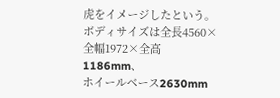虎をイメージしたという。
ボディサイズは全長4560×全幅1972×全高1186mm、
ホイールベース2630mm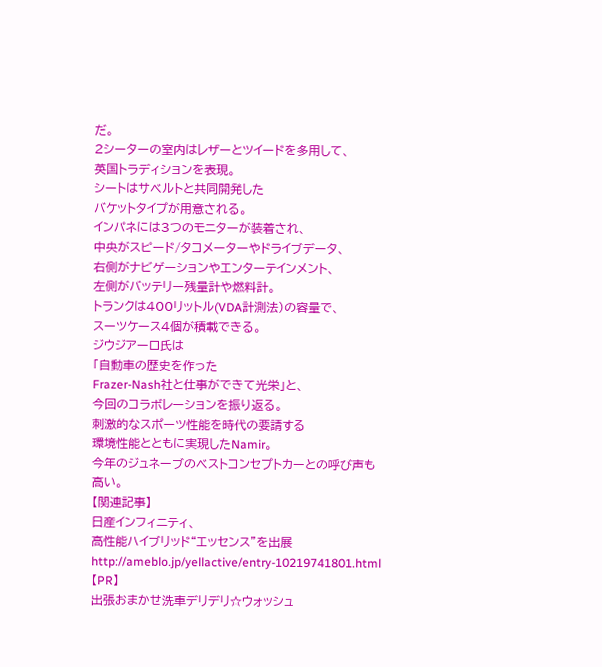だ。
2シーターの室内はレザーとツイードを多用して、
英国トラディションを表現。
シートはサベルトと共同開発した
バケットタイプが用意される。
インパネには3つのモニターが装着され、
中央がスピード/タコメーターやドライブデータ、
右側がナビゲーションやエンターテインメント、
左側がバッテリー残量計や燃料計。
トランクは400リットル(VDA計測法)の容量で、
スーツケース4個が積載できる。
ジウジアーロ氏は
「自動車の歴史を作った
Frazer-Nash社と仕事ができて光栄」と、
今回のコラボレーションを振り返る。
刺激的なスポーツ性能を時代の要請する
環境性能とともに実現したNamir。
今年のジュネーブのベストコンセプトカーとの呼び声も高い。
【関連記事】
日産インフィニティ、
高性能ハイブリッド“エッセンス”を出展
http://ameblo.jp/yellactive/entry-10219741801.html
【PR】
出張おまかせ洗車デリデリ☆ウォッシュ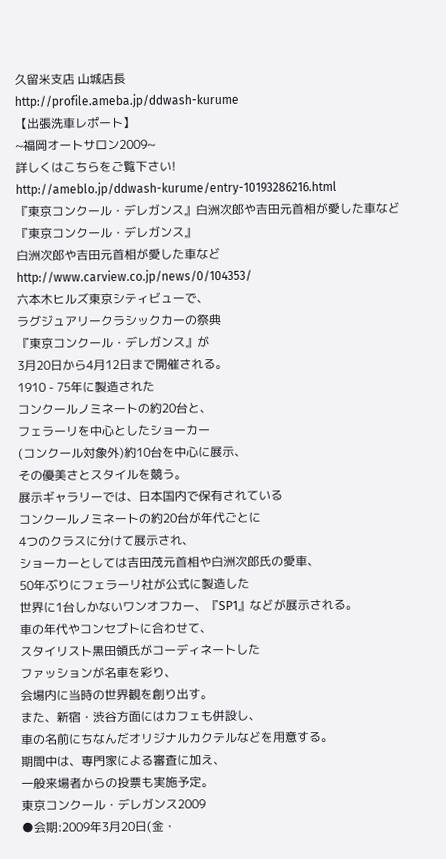久留米支店 山城店長
http://profile.ameba.jp/ddwash-kurume
【出張洗車レポート】
~福岡オートサロン2009~
詳しくはこちらをご覧下さい!
http://ameblo.jp/ddwash-kurume/entry-10193286216.html
『東京コンクール・デレガンス』白洲次郎や吉田元首相が愛した車など
『東京コンクール・デレガンス』
白洲次郎や吉田元首相が愛した車など
http://www.carview.co.jp/news/0/104353/
六本木ヒルズ東京シティビューで、
ラグジュアリークラシックカーの祭典
『東京コンクール・デレガンス』が
3月20日から4月12日まで開催される。
1910 - 75年に製造された
コンクールノミネートの約20台と、
フェラーリを中心としたショーカー
(コンクール対象外)約10台を中心に展示、
その優美さとスタイルを競う。
展示ギャラリーでは、日本国内で保有されている
コンクールノミネートの約20台が年代ごとに
4つのクラスに分けて展示され、
ショーカーとしては吉田茂元首相や白洲次郎氏の愛車、
50年ぶりにフェラーリ社が公式に製造した
世界に1台しかないワンオフカー、『SP1』などが展示される。
車の年代やコンセプトに合わせて、
スタイリスト黒田領氏がコーディネートした
ファッションが名車を彩り、
会場内に当時の世界観を創り出す。
また、新宿・渋谷方面にはカフェも併設し、
車の名前にちなんだオリジナルカクテルなどを用意する。
期間中は、専門家による審査に加え、
一般来場者からの投票も実施予定。
東京コンクール・デレガンス2009
●会期:2009年3月20日(金・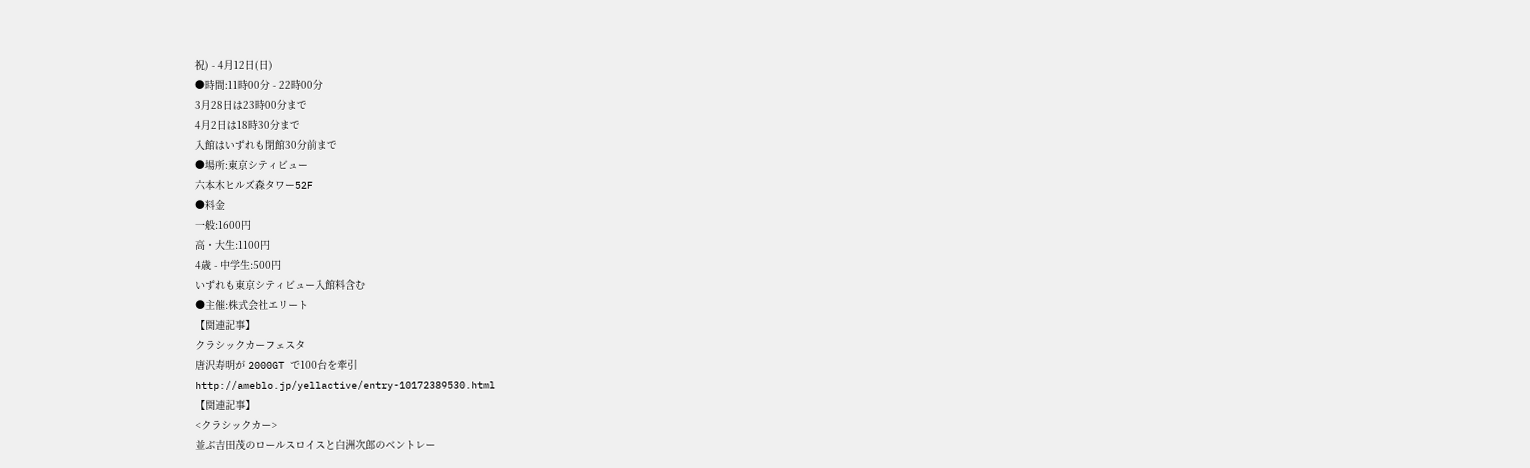祝) - 4月12日(日)
●時間:11時00分 - 22時00分
3月28日は23時00分まで
4月2日は18時30分まで
入館はいずれも閉館30分前まで
●場所:東京シティビュー
六本木ヒルズ森タワー52F
●料金
一般:1600円
高・大生:1100円
4歳 - 中学生:500円
いずれも東京シティビュー入館料含む
●主催:株式会社エリート
【関連記事】
クラシックカーフェスタ
唐沢寿明が 2000GT で100台を牽引
http://ameblo.jp/yellactive/entry-10172389530.html
【関連記事】
<クラシックカー>
並ぶ吉田茂のロールスロイスと白洲次郎のベントレー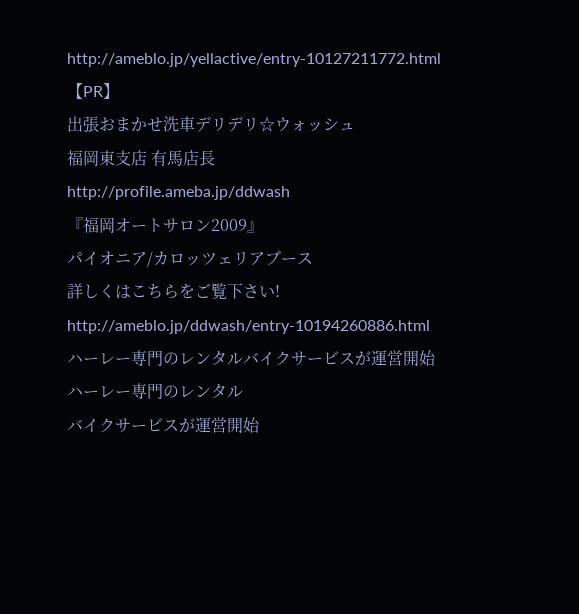http://ameblo.jp/yellactive/entry-10127211772.html
【PR】
出張おまかせ洗車デリデリ☆ウォッシュ
福岡東支店 有馬店長
http://profile.ameba.jp/ddwash
『福岡オートサロン2009』
パイオニア/カロッツェリアブース
詳しくはこちらをご覧下さい!
http://ameblo.jp/ddwash/entry-10194260886.html
ハーレー専門のレンタルバイクサービスが運営開始
ハーレー専門のレンタル
バイクサービスが運営開始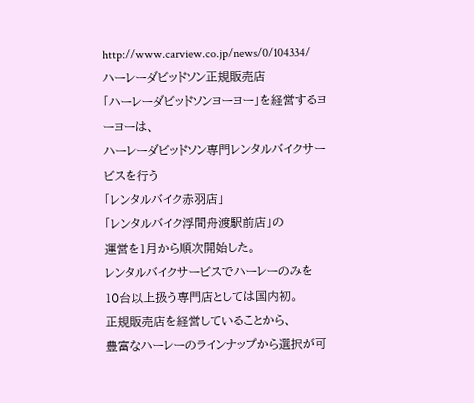http://www.carview.co.jp/news/0/104334/
ハーレーダビッドソン正規販売店
「ハーレーダビッドソンヨーヨー」を経営するヨーヨーは、
ハーレーダビッドソン専門レンタルバイクサービスを行う
「レンタルバイク赤羽店」
「レンタルバイク浮間舟渡駅前店」の
運営を1月から順次開始した。
レンタルバイクサービスでハーレーのみを
10台以上扱う専門店としては国内初。
正規販売店を経営していることから、
豊富なハーレーのラインナップから選択が可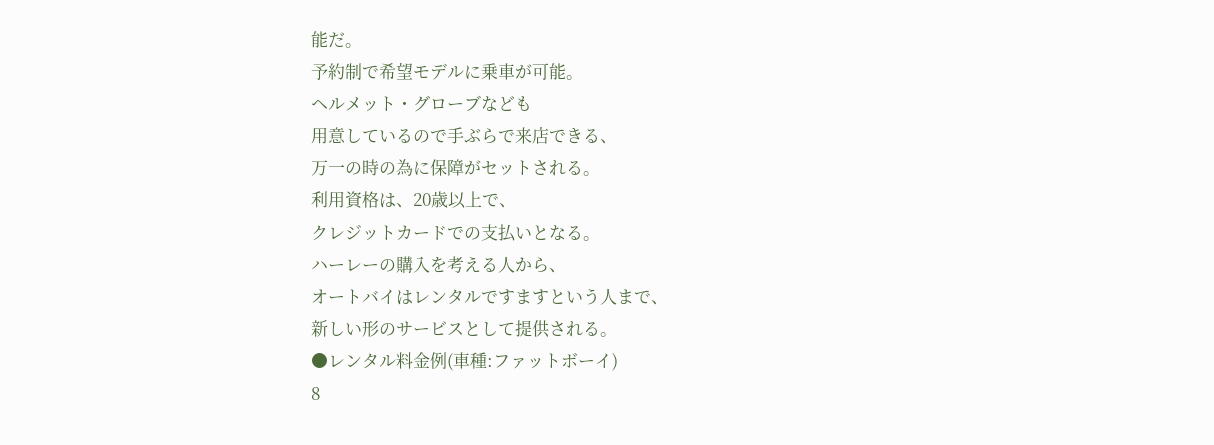能だ。
予約制で希望モデルに乗車が可能。
ヘルメット・グローブなども
用意しているので手ぶらで来店できる、
万一の時の為に保障がセットされる。
利用資格は、20歳以上で、
クレジットカードでの支払いとなる。
ハーレーの購入を考える人から、
オートバイはレンタルですますという人まで、
新しい形のサービスとして提供される。
●レンタル料金例(車種:ファットボーイ)
8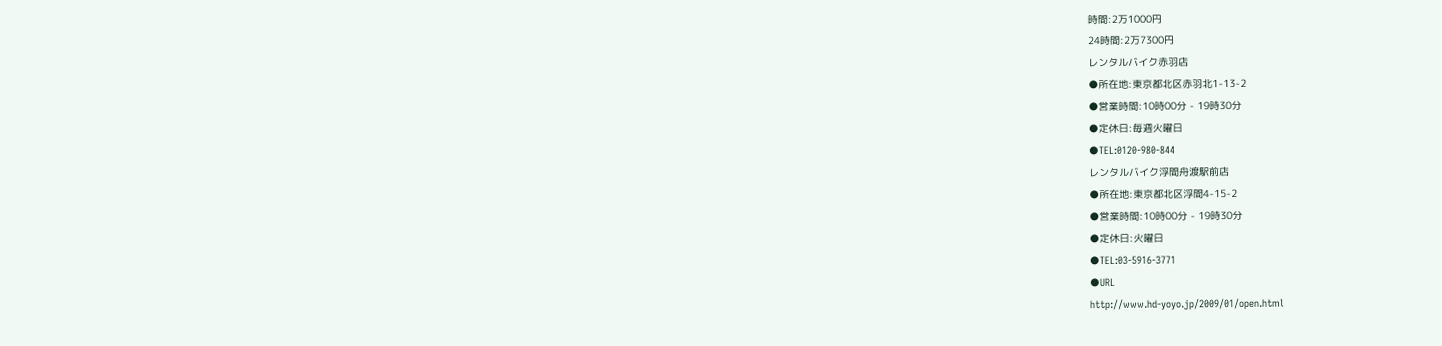時間:2万1000円
24時間:2万7300円
レンタルバイク赤羽店
●所在地:東京都北区赤羽北1-13-2
●営業時間:10時00分 - 19時30分
●定休日:毎週火曜日
●TEL:0120-980-844
レンタルバイク浮間舟渡駅前店
●所在地:東京都北区浮間4-15-2
●営業時間:10時00分 - 19時30分
●定休日:火曜日
●TEL:03-5916-3771
●URL
http://www.hd-yoyo.jp/2009/01/open.html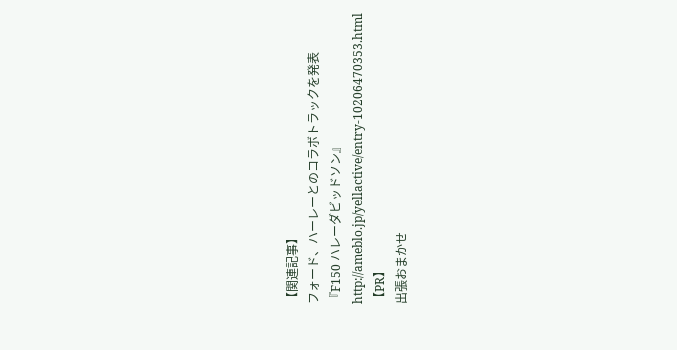【関連記事】
フォード、ハーレーとのコラボトラックを発表
『F150 ハレーダビッドソン』
http://ameblo.jp/yellactive/entry-10206470353.html
【PR】
出張おまかせ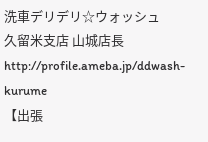洗車デリデリ☆ウォッシュ
久留米支店 山城店長
http://profile.ameba.jp/ddwash-kurume
【出張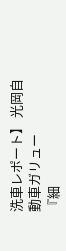洗車レポート】 光岡自動車ガリュー
『細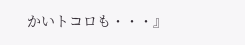かいトコロも・・・』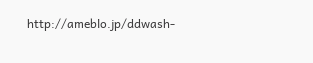http://ameblo.jp/ddwash-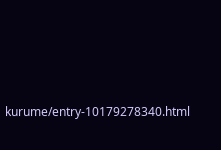kurume/entry-10179278340.html